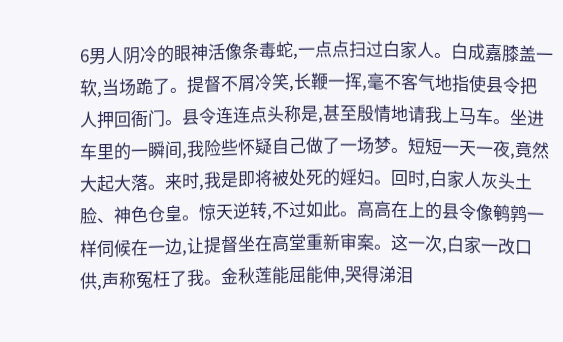6男人阴冷的眼神活像条毒蛇,一点点扫过白家人。白成嘉膝盖一软,当场跪了。提督不屑冷笑,长鞭一挥,毫不客气地指使县令把人押回衙门。县令连连点头称是,甚至殷情地请我上马车。坐进车里的一瞬间,我险些怀疑自己做了一场梦。短短一天一夜,竟然大起大落。来时,我是即将被处死的婬妇。回时,白家人灰头土脸、神色仓皇。惊天逆转,不过如此。高高在上的县令像鹌鹑一样伺候在一边,让提督坐在高堂重新审案。这一次,白家一改口供,声称冤枉了我。金秋莲能屈能伸,哭得涕泪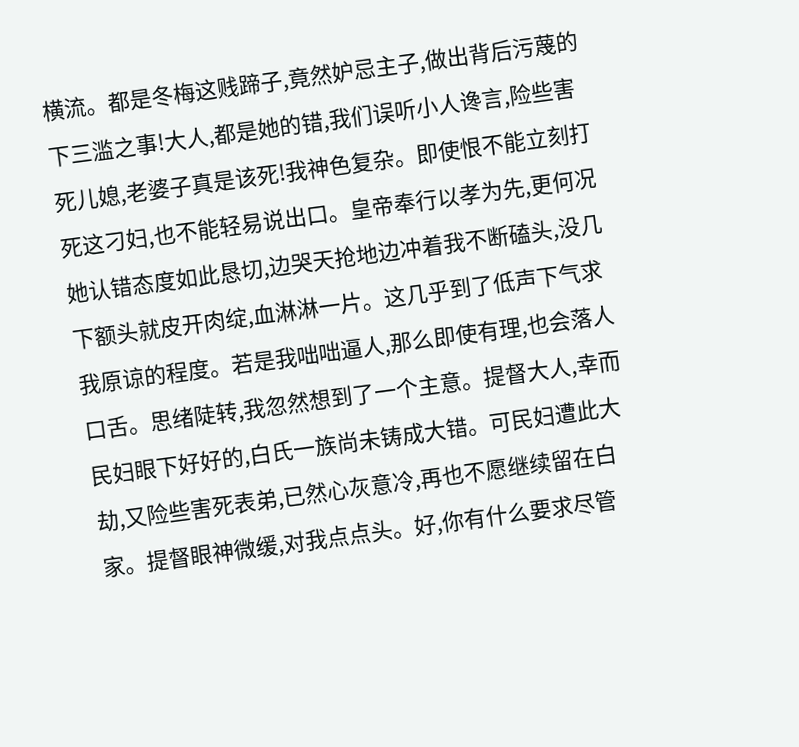横流。都是冬梅这贱蹄子,竟然妒忌主子,做出背后污蔑的下三滥之事!大人,都是她的错,我们误听小人谗言,险些害死儿媳,老婆子真是该死!我神色复杂。即使恨不能立刻打死这刁妇,也不能轻易说出口。皇帝奉行以孝为先,更何况她认错态度如此恳切,边哭天抢地边冲着我不断磕头,没几下额头就皮开肉绽,血淋淋一片。这几乎到了低声下气求我原谅的程度。若是我咄咄逼人,那么即使有理,也会落人口舌。思绪陡转,我忽然想到了一个主意。提督大人,幸而民妇眼下好好的,白氏一族尚未铸成大错。可民妇遭此大劫,又险些害死表弟,已然心灰意冷,再也不愿继续留在白家。提督眼神微缓,对我点点头。好,你有什么要求尽管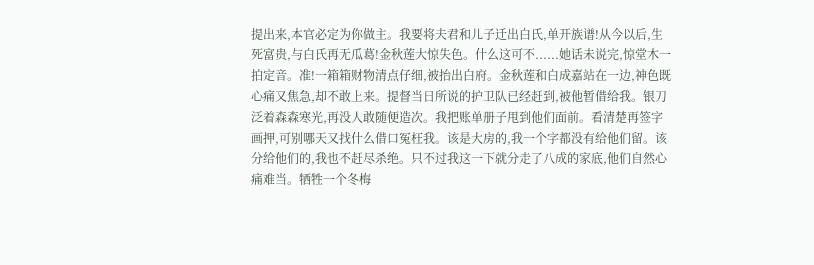提出来,本官必定为你做主。我要将夫君和儿子迁出白氏,单开族谱!从今以后,生死富贵,与白氏再无瓜葛!金秋莲大惊失色。什么这可不......她话未说完,惊堂木一拍定音。准!一箱箱财物清点仔细,被抬出白府。金秋莲和白成嘉站在一边,神色既心痛又焦急,却不敢上来。提督当日所说的护卫队已经赶到,被他暂借给我。银刀泛着森森寒光,再没人敢随便造次。我把账单册子甩到他们面前。看清楚再签字画押,可别哪天又找什么借口冤枉我。该是大房的,我一个字都没有给他们留。该分给他们的,我也不赶尽杀绝。只不过我这一下就分走了八成的家底,他们自然心痛难当。牺牲一个冬梅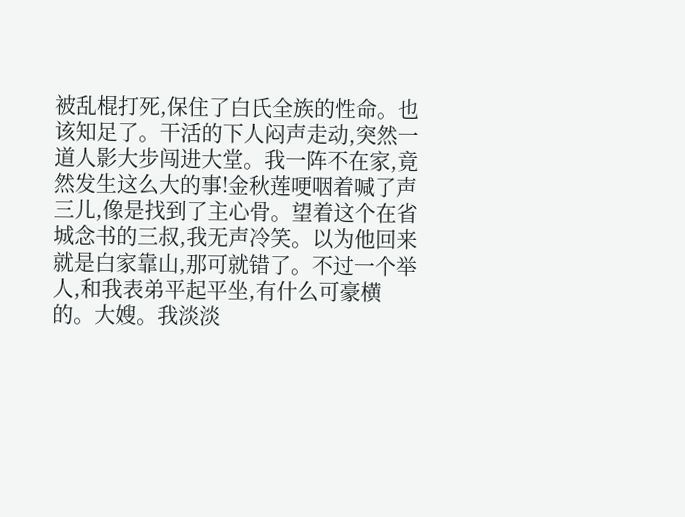被乱棍打死,保住了白氏全族的性命。也该知足了。干活的下人闷声走动,突然一道人影大步闯进大堂。我一阵不在家,竟然发生这么大的事!金秋莲哽咽着喊了声三儿,像是找到了主心骨。望着这个在省城念书的三叔,我无声冷笑。以为他回来就是白家靠山,那可就错了。不过一个举人,和我表弟平起平坐,有什么可豪横的。大嫂。我淡淡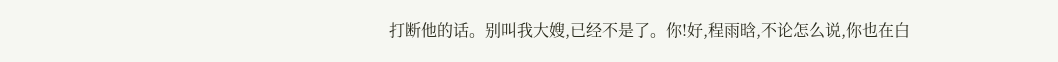打断他的话。别叫我大嫂,已经不是了。你!好,程雨晗,不论怎么说,你也在白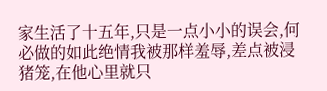家生活了十五年,只是一点小小的误会,何必做的如此绝情我被那样羞辱,差点被浸猪笼,在他心里就只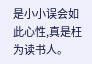是小小误会如此心性,真是枉为读书人。